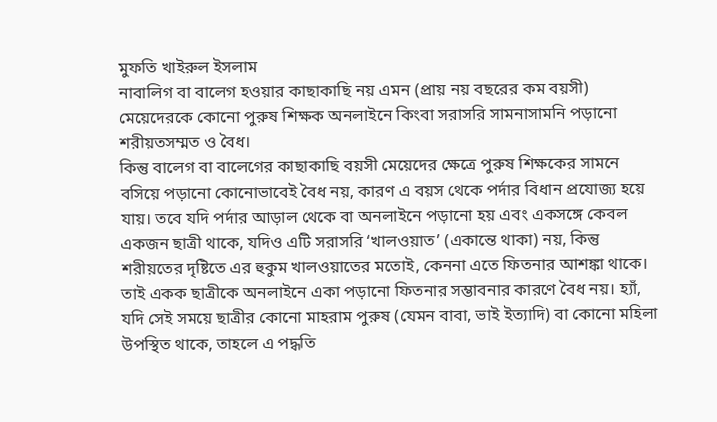মুফতি খাইরুল ইসলাম
নাবালিগ বা বালেগ হওয়ার কাছাকাছি নয় এমন (প্রায় নয় বছরের কম বয়সী) মেয়েদেরকে কোনো পুরুষ শিক্ষক অনলাইনে কিংবা সরাসরি সামনাসামনি পড়ানো শরীয়তসম্মত ও বৈধ।
কিন্তু বালেগ বা বালেগের কাছাকাছি বয়সী মেয়েদের ক্ষেত্রে পুরুষ শিক্ষকের সামনে বসিয়ে পড়ানো কোনোভাবেই বৈধ নয়, কারণ এ বয়স থেকে পর্দার বিধান প্রযোজ্য হয়ে যায়। তবে যদি পর্দার আড়াল থেকে বা অনলাইনে পড়ানো হয় এবং একসঙ্গে কেবল একজন ছাত্রী থাকে, যদিও এটি সরাসরি ‘খালওয়াত’ (একান্তে থাকা) নয়, কিন্তু শরীয়তের দৃষ্টিতে এর হুকুম খালওয়াতের মতোই, কেননা এতে ফিতনার আশঙ্কা থাকে।
তাই একক ছাত্রীকে অনলাইনে একা পড়ানো ফিতনার সম্ভাবনার কারণে বৈধ নয়। হ্যাঁ, যদি সেই সময়ে ছাত্রীর কোনো মাহরাম পুরুষ (যেমন বাবা, ভাই ইত্যাদি) বা কোনো মহিলা উপস্থিত থাকে, তাহলে এ পদ্ধতি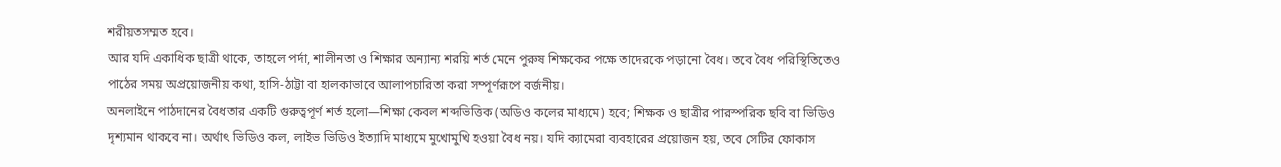শরীয়তসম্মত হবে।
আর যদি একাধিক ছাত্রী থাকে, তাহলে পর্দা, শালীনতা ও শিক্ষার অন্যান্য শরয়ি শর্ত মেনে পুরুষ শিক্ষকের পক্ষে তাদেরকে পড়ানো বৈধ। তবে বৈধ পরিস্থিতিতেও পাঠের সময় অপ্রয়োজনীয় কথা, হাসি-ঠাট্টা বা হালকাভাবে আলাপচারিতা করা সম্পূর্ণরূপে বর্জনীয়।
অনলাইনে পাঠদানের বৈধতার একটি গুরুত্বপূর্ণ শর্ত হলো—শিক্ষা কেবল শব্দভিত্তিক (অডিও কলের মাধ্যমে) হবে; শিক্ষক ও ছাত্রীর পারস্পরিক ছবি বা ভিডিও দৃশ্যমান থাকবে না। অর্থাৎ ভিডিও কল, লাইভ ভিডিও ইত্যাদি মাধ্যমে মুখোমুখি হওয়া বৈধ নয়। যদি ক্যামেরা ব্যবহারের প্রয়োজন হয়, তবে সেটির ফোকাস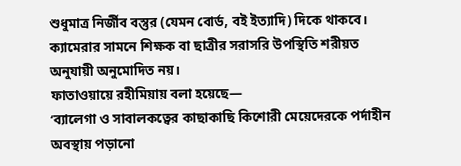শুধুমাত্র নির্জীব বস্তুর (যেমন বোর্ড, বই ইত্যাদি) দিকে থাকবে। ক্যামেরার সামনে শিক্ষক বা ছাত্রীর সরাসরি উপস্থিতি শরীয়ত অনুযায়ী অনুমোদিত নয়।
ফাতাওয়ায়ে রহীমিয়ায় বলা হয়েছে—
‘ব্যালেগা ও সাবালকত্বের কাছাকাছি কিশোরী মেয়েদেরকে পর্দাহীন অবস্থায় পড়ানো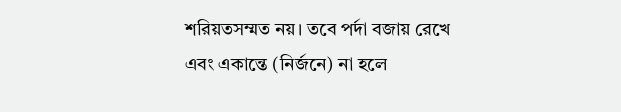শরিয়তসম্মত নয়। তবে পর্দা বজায় রেখে এবং একান্তে (নির্জনে) না হলে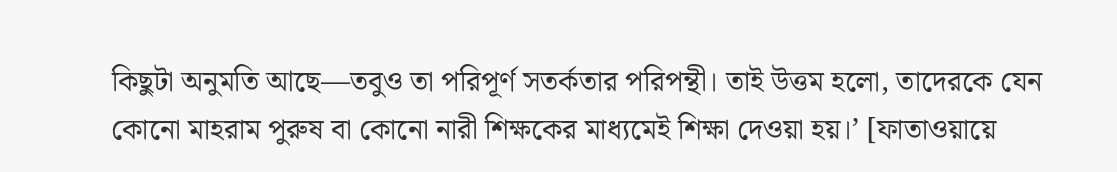কিছুটা অনুমতি আছে—তবুও তা পরিপূর্ণ সতর্কতার পরিপন্থী। তাই উত্তম হলো, তাদেরকে যেন কোনো মাহরাম পুরুষ বা কোনো নারী শিক্ষকের মাধ্যমেই শিক্ষা দেওয়া হয়।’ [ফাতাওয়ায়ে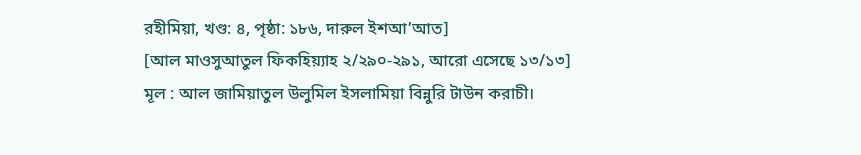রহীমিয়া, খণ্ড: ৪, পৃষ্ঠা: ১৮৬, দারুল ইশআ’আত]
[আল মাওসুআতুল ফিকহিয়্যাহ ২/২৯০-২৯১, আরো এসেছে ১৩/১৩]
মূল : আল জামিয়াতুল উলুমিল ইসলামিয়া বিন্নুরি টাউন করাচী।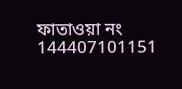ফাতাওয়া নং 144407101151